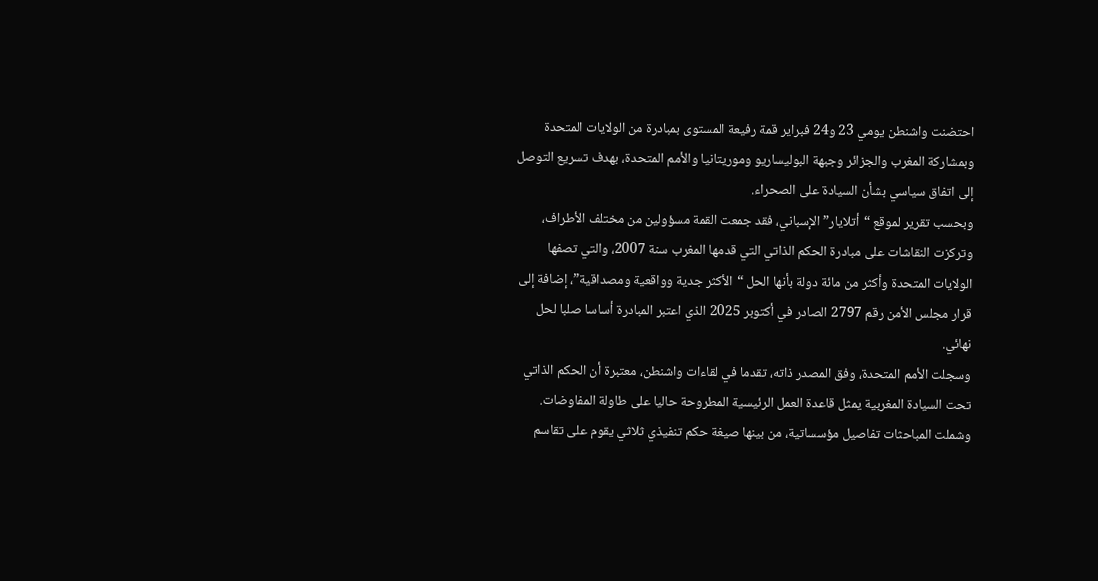احتضنت واشنطن يومي 23 و24 فبراير قمة رفيعة المستوى بمبادرة من الولايات المتحدة وبمشاركة المغرب والجزائر وجبهة البوليساريو وموريتانيا والأمم المتحدة، بهدف تسريع التوصل إلى اتفاق سياسي بشأن السيادة على الصحراء.
وبحسب تقرير لموقع “أتلايار” الإسباني، فقد جمعت القمة مسؤولين من مختلف الأطراف، وتركزت النقاشات على مبادرة الحكم الذاتي التي قدمها المغرب سنة 2007، والتي تصفها الولايات المتحدة وأكثر من مائة دولة بأنها الحل “الأكثر جدية وواقعية ومصداقية”، إضافة إلى قرار مجلس الأمن رقم 2797 الصادر في أكتوبر 2025 الذي اعتبر المبادرة أساسا صلبا لحل نهائي.
وسجلت الأمم المتحدة، وفق المصدر ذاته، تقدما في لقاءات واشنطن، معتبرة أن الحكم الذاتي تحت السيادة المغربية يمثل قاعدة العمل الرئيسية المطروحة حاليا على طاولة المفاوضات.
وشملت المباحثات تفاصيل مؤسساتية، من بينها صيغة حكم تنفيذي ثلاثي يقوم على تقاسم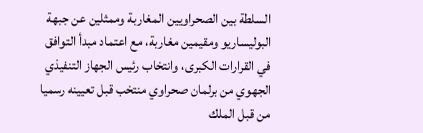السلطة بين الصحراويين المغاربة وممثلين عن جبهة البوليساريو ومقيمين مغاربة، مع اعتماد مبدأ التوافق في القرارات الكبرى، وانتخاب رئيس الجهاز التنفيذي الجهوي من برلمان صحراوي منتخب قبل تعيينه رسميا من قبل الملك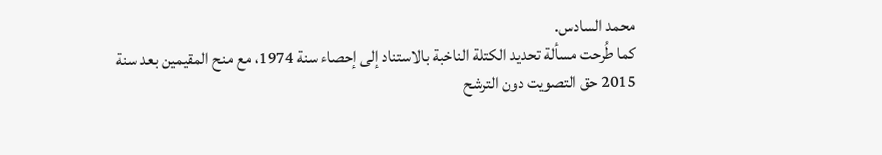محمد السادس.
كما طُرحت مسألة تحديد الكتلة الناخبة بالاستناد إلى إحصاء سنة 1974، مع منح المقيمين بعد سنة 2015 حق التصويت دون الترشح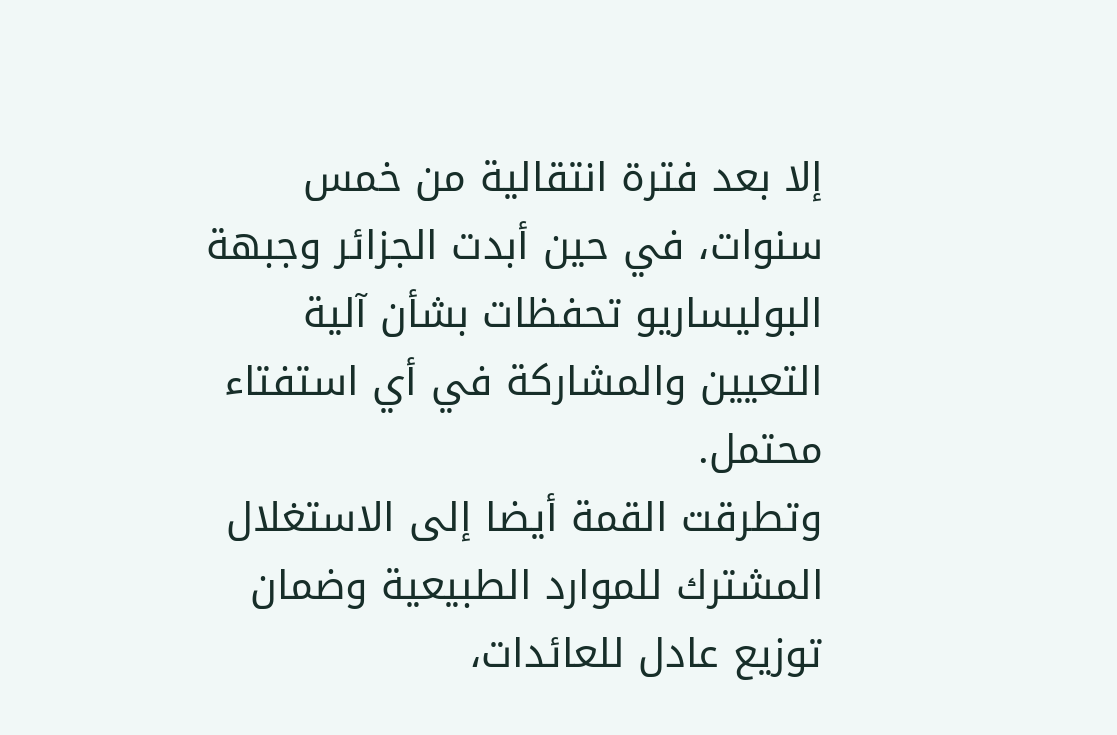إلا بعد فترة انتقالية من خمس سنوات، في حين أبدت الجزائر وجبهة البوليساريو تحفظات بشأن آلية التعيين والمشاركة في أي استفتاء محتمل.
وتطرقت القمة أيضا إلى الاستغلال المشترك للموارد الطبيعية وضمان توزيع عادل للعائدات،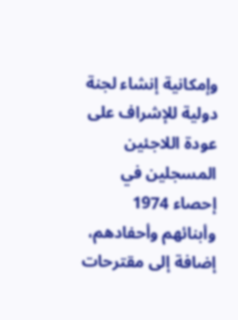وإمكانية إنشاء لجنة دولية للإشراف على عودة اللاجئين المسجلين في إحصاء 1974 وأبنائهم وأحفادهم، إضافة إلى مقترحات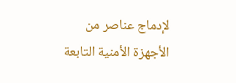لإدماج عناصر من الأجهزة الأمنية التابعة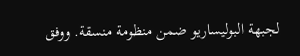لجبهة البوليساريو ضمن منظومة منسقة. ووفق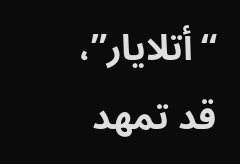“أتلايار”، قد تمهد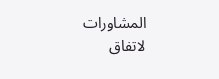المشاورات لاتفاق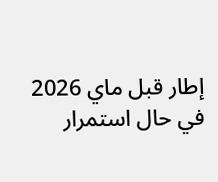إطار قبل ماي 2026 في حال استمرار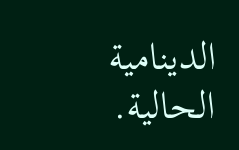الدينامية الحالية.